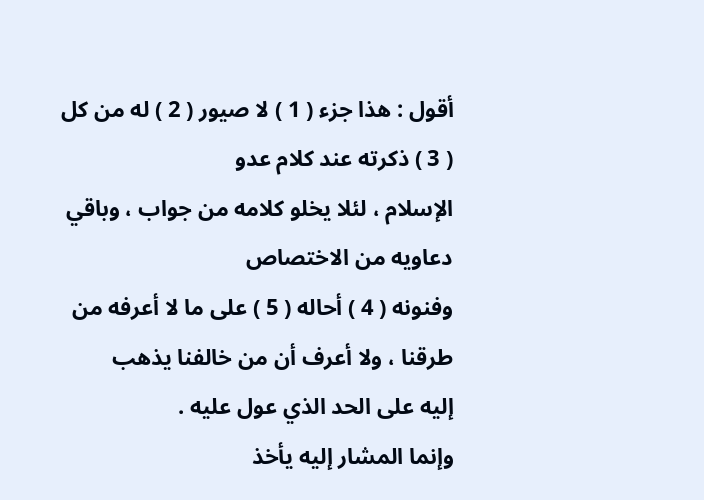أقول : هذا جزء ( 1 ) لا صيور ( 2 ) له من كل ( 3 ) ذكرته عند كلام عدو
الإسلام ، لئلا يخلو كلامه من جواب ، وباقي دعاويه من الاختصاص
وفنونه ( 4 ) أحاله ( 5 ) على ما لا أعرفه من طرقنا ، ولا أعرف أن من خالفنا يذهب
إليه على الحد الذي عول عليه .
وإنما المشار إليه يأخذ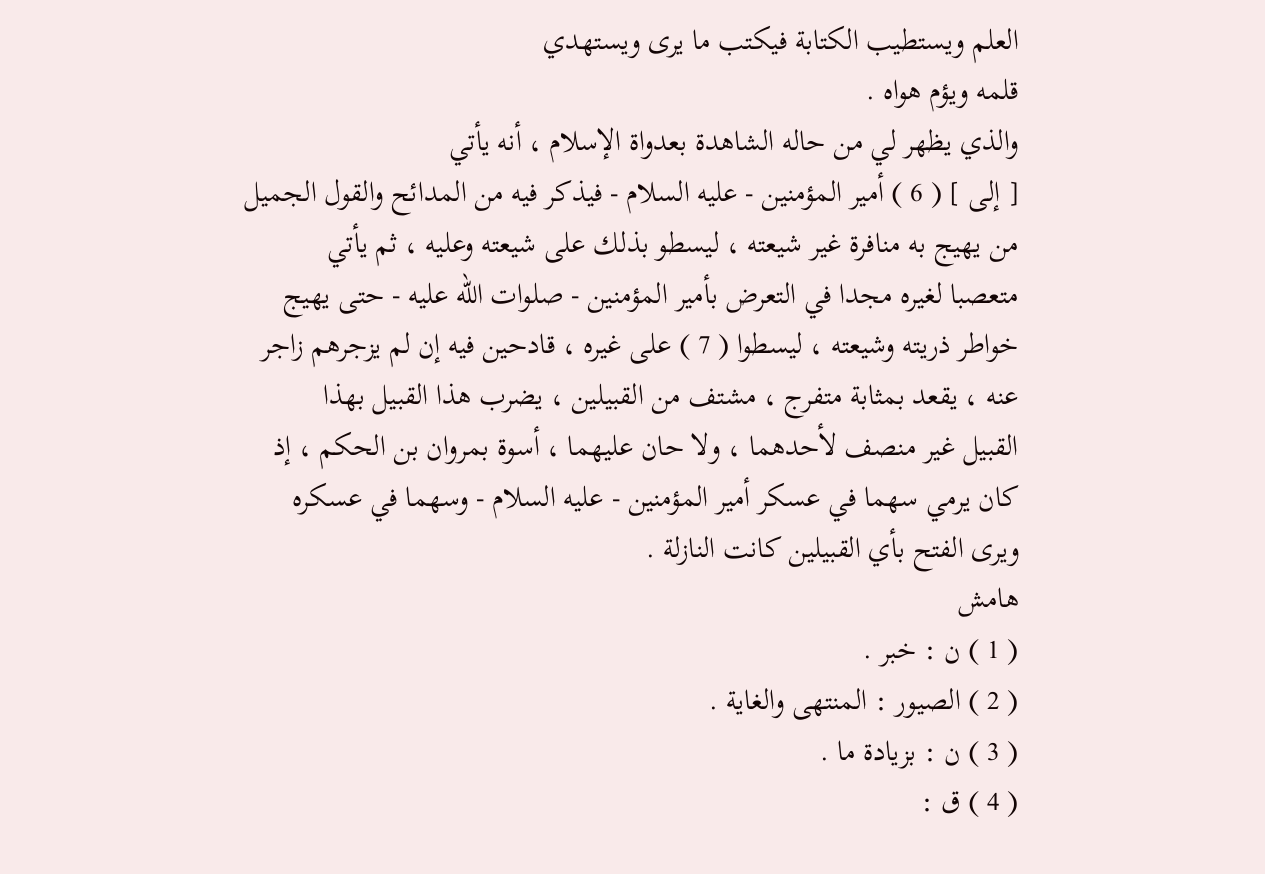العلم ويستطيب الكتابة فيكتب ما يرى ويستهدي
قلمه ويؤم هواه .
والذي يظهر لي من حاله الشاهدة بعدواة الإسلام ، أنه يأتي
[ إلى ] ( 6 ) أمير المؤمنين - عليه السلام - فيذكر فيه من المدائح والقول الجميل
من يهيج به منافرة غير شيعته ، ليسطو بذلك على شيعته وعليه ، ثم يأتي
متعصبا لغيره مجدا في التعرض بأمير المؤمنين - صلوات الله عليه - حتى يهيج
خواطر ذريته وشيعته ، ليسطوا ( 7 ) على غيره ، قادحين فيه إن لم يزجرهم زاجر
عنه ، يقعد بمثابة متفرج ، مشتف من القبيلين ، يضرب هذا القبيل بهذا
القبيل غير منصف لأحدهما ، ولا حان عليهما ، أسوة بمروان بن الحكم ، إذ
كان يرمي سهما في عسكر أمير المؤمنين - عليه السلام - وسهما في عسكره
ويرى الفتح بأي القبيلين كانت النازلة .
هامش
( 1 ) ن : خبر .
( 2 ) الصيور : المنتهى والغاية .
( 3 ) ن : بزيادة ما .
( 4 ) ق :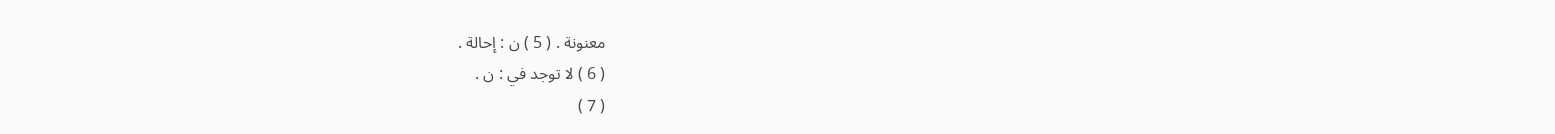معنونة . ( 5 ) ن : إحالة .
( 6 ) لا توجد في : ن .
( 7 )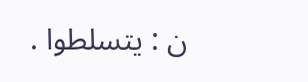ن : يتسلطوا .